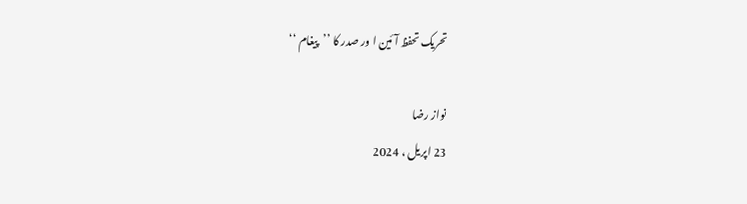تحریک تحفظ آئین ا ور صدر کا ’’پیغام ‘‘

نواز رضا
23 اپریل ، 2024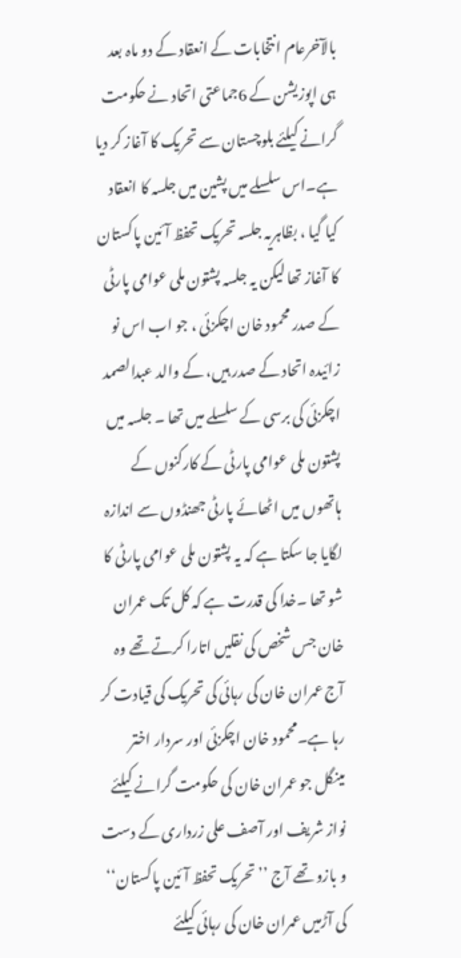بالآخرعام انتخابات کے انعقاد کے دو ماہ بعد ہی اپوزیشن کے 6جماعتی اتحاد نے حکومت گرانے کیلئے بلوچستان سے تحریک کا آغاز کر دیا ہے۔اس سلسلے میں پشین میں جلسہ کا انعقاد کیا گیا ، بظاہریہ جلسہ تحریک تحفظ آئین پاکستان کا آغاز تھا لیکن یہ جلسہ پشتون ملی عوامی پارٹی کے صدر محمود خان اچکزئی ، جو اب اس نو زائیدہ اتحاد کے صدر ہیں، کے والد عبدالصمد اچکزئی کی برسی کے سلسلے میں تھا ۔ جلسہ میں پشتون ملی عوامی پارٹی کے کارکنوں کے ہاتھوں میں اٹھائے پارٹی جھنڈوں سے اندازہ لگایا جا سکتا ہے کہ یہ پشتون ملی عوامی پارٹی کا شو تھا ۔خدا کی قدرت ہے کہ کل تک عمران خان جس شخص کی نقلیں اتارا کرتے تھے وہ آج عمران خان کی رہائی کی تحریک کی قیادت کر رہا ہے۔محمود خان اچکزئی اور سردار اختر مینگل جو عمران خان کی حکومت گرانے کیلئے نواز شریف اور آصف علی زرداری کے دست و بازو تھے آج ’’تحریک تحفظ آئین پاکستان‘‘ کی آڑمیں عمران خان کی رہائی کیلئے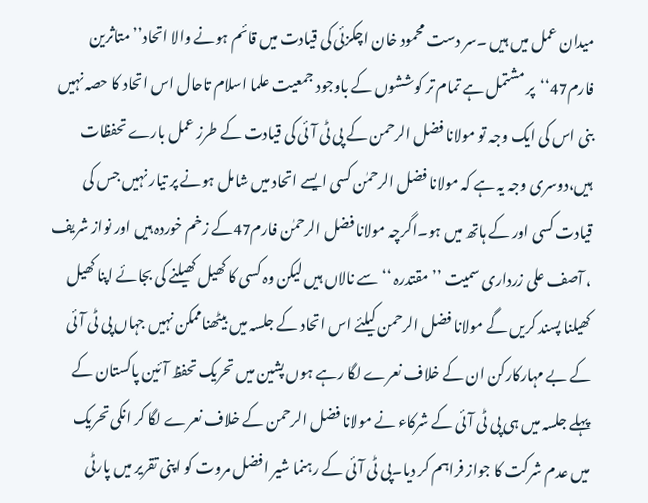میدان عمل میں ہیں ۔سر دست محمود خان اچکزئی کی قیادت میں قائم ہونے والا اتحاد’’متاثرین فارم47‘‘پر مشتمل ہے تمام تر کوششوں کے باوجود جمعیت علما اسلام تاحال اس اتحاد کا حصہ نہیں بنی اس کی ایک وجہ تو مولانا فضل الرحمن کے پی ٹی آئی کی قیادت کے طرز عمل بارے تحفظات ہیں،دوسری وجہ یہ ہے کہ مولانا فضل الرحمٰن کسی ایسے اتحاد میں شامل ہونے پر تیار نہیں جس کی قیادت کسی اور کے ہاتھ میں ہو۔اگرچہ مولانا فضل الرحمٰن فارم47کے زخم خوردہ ہیں اور نواز شریف ، آصف علی زرداری سمیت ’’مقتدرہ ‘‘سے نالاں ہیں لیکن وہ کسی کا کھیل کھیلنے کی بجائے اپنا کھیل کھیلنا پسند کریں گے مولانا فضل الرحمن کیلئے اس اتحاد کے جلسہ میں بیٹھناممکن نہیں جہاں پی ٹی آئی کے بے مہارکارکن ان کے خلاف نعرے لگا رہے ہوں پشین میں تحریک تحفظ آئین پاکستان کے پہلے جلسہ میں ہی پی ٹی آئی کے شرکاء نے مولانا فضل الرحمن کے خلاف نعرے لگا کر انکی تحریک میں عدم شرکت کا جواز فراہم کر دیا۔پی ٹی آئی کے رہنما شیر افضل مروت کو اپنی تقریر میں پارٹی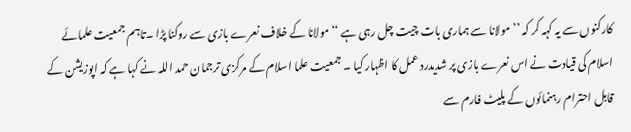کارکنوں سے یہ کہہ کر کہ ’’مولانا سے ہماری بات چیت چل رہی ہے ‘‘مولانا کے خلاف نعرے بازی سے روکنا پڑا ۔تاہم جمعیت علمائے اسلام کی قیادت نے اس نعرے بازی پر شدیدرد عمل کا اظہار کیا ۔ جمعیت علما اسلام کے مرکزی ترجمان حمد اللہ نے کہا ہے کہ اپوزیشن کے قابل احترام رہنمائوں کے پلیٹ فارم سے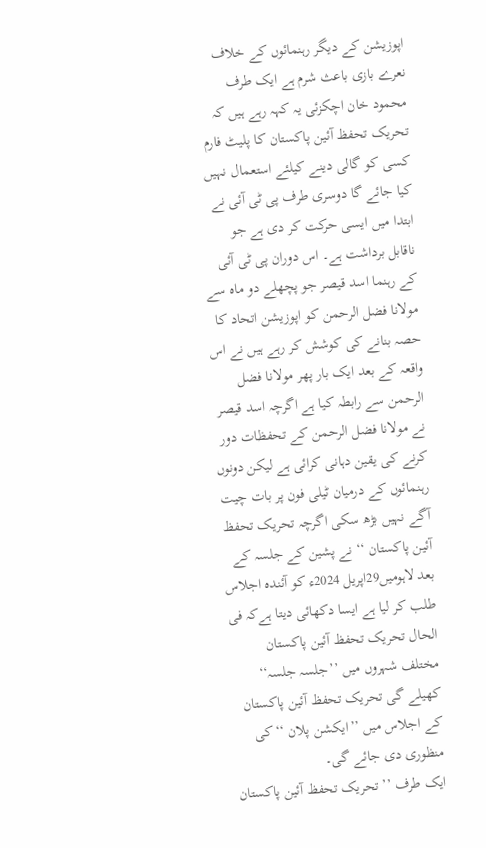اپوزیشن کے دیگر رہنمائوں کے خلاف نعرے بازی باعث شرم ہے ایک طرف محمود خان اچکزئی یہ کہہ رہے ہیں کہ تحریک تحفظ آئین پاکستان کا پلیٹ فارم کسی کو گالی دینے کیلئے استعمال نہیں کیا جائے گا دوسری طرف پی ٹی آئی نے ابتدا میں ایسی حرکت کر دی ہے جو ناقابل برداشت ہے۔ اس دوران پی ٹی آئی کے رہنما اسد قیصر جو پچھلے دو ماہ سے مولانا فضل الرحمن کو اپوزیشن اتحاد کا حصہ بنانے کی کوشش کر رہے ہیں نے اس واقعہ کے بعد ایک بار پھر مولانا فضل الرحمن سے رابطہ کیا ہے اگرچہ اسد قیصر نے مولانا فضل الرحمن کے تحفظات دور کرنے کی یقین دہانی کرائی ہے لیکن دونوں رہنمائوں کے درمیان ٹیلی فون پر بات چیت آگے نہیں بڑھ سکی اگرچہ تحریک تحفظ آئین پاکستان ‘‘ نے پشین کے جلسہ کے بعد لاہومیں29اپریل 2024ء کو آئندہ اجلاس طلب کر لیا ہے ایسا دکھائی دیتا ہےکہ فی الحال تحریک تحفظ آئین پاکستان مختلف شہروں میں ’’جلسہ جلسہ‘‘ کھیلے گی تحریک تحفظ آئین پاکستان کے اجلاس میں ’’ایکشن پلان ‘‘کی منظوری دی جائے گی۔
ایک طرف ’’ تحریک تحفظ آئین پاکستان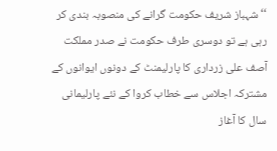‘‘ شہباز شریف حکومت گرانے کی منصوبہ بندی کر رہی ہے تو دوسری طرف حکومت نے صدر مملکت آصف علی زرداری کا پارلیمنٹ کے دونوں ایوانوں کے مشترکہ اجلاس سے خطاب کروا کے نئے پارلیمانی سال کا آغاز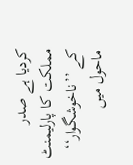کردیا ہے صدر مملکت کا پارلیمنٹ کے ’’ناخوشگوار‘‘ ماحول میں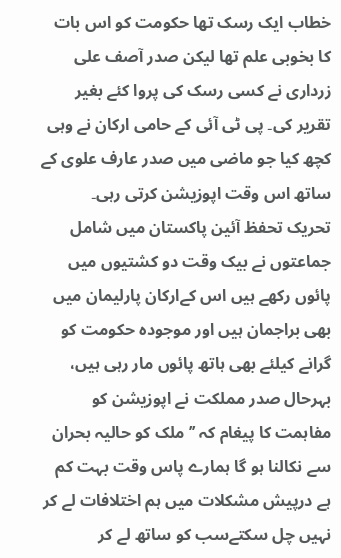خطاب ایک رسک تھا حکومت کو اس بات کا بخوبی علم تھا لیکن صدر آصف علی زرداری نے کسی رسک کی پروا کئے بغیر تقریر کی۔ پی ٹی آئی کے حامی ارکان نے وہی کچھ کیا جو ماضی میں صدر عارف علوی کے ساتھ اس وقت اپوزیشن کرتی رہی۔
تحریک تحفظ آئین پاکستان میں شامل جماعتوں نے بیک وقت دو کشتیوں میں پائوں رکھے ہیں اس کےارکان پارلیمان میں بھی براجمان ہیں اور موجودہ حکومت کو گرانے کیلئے بھی ہاتھ پائوں مار رہی ہیں، بہرحال صدر مملکت نے اپوزیشن کو مفاہمت کا پیغام کہ ’’ملک کو حالیہ بحران سے نکالنا ہو گا ہمارے پاس وقت بہت کم ہے درپیش مشکلات میں ہم اختلافات لے کر نہیں چل سکتےسب کو ساتھ لے کر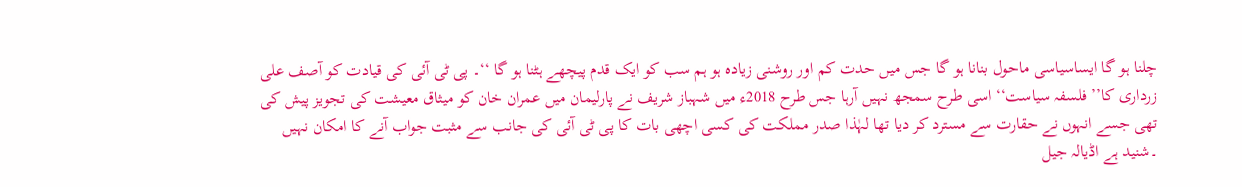چلنا ہو گا ایساسیاسی ماحول بنانا ہو گا جس میں حدت کم اور روشنی زیادہ ہو ہم سب کو ایک قدم پیچھے ہٹنا ہو گا ‘‘۔ پی ٹی آئی کی قیادت کو آصف علی زرداری کا’’ فلسفہ سیاست‘‘ اسی طرح سمجھ نہیں آرہا جس طرح 2018ء میں شہباز شریف نے پارلیمان میں عمران خان کو میثاق معیشت کی تجویز پیش کی تھی جسے انہوں نے حقارت سے مسترد کر دیا تھا لہٰذا صدر مملکت کی کسی اچھی بات کا پی ٹی آئی کی جانب سے مثبت جواب آنے کا امکان نہیں ۔شنید ہے اڈیالہ جیل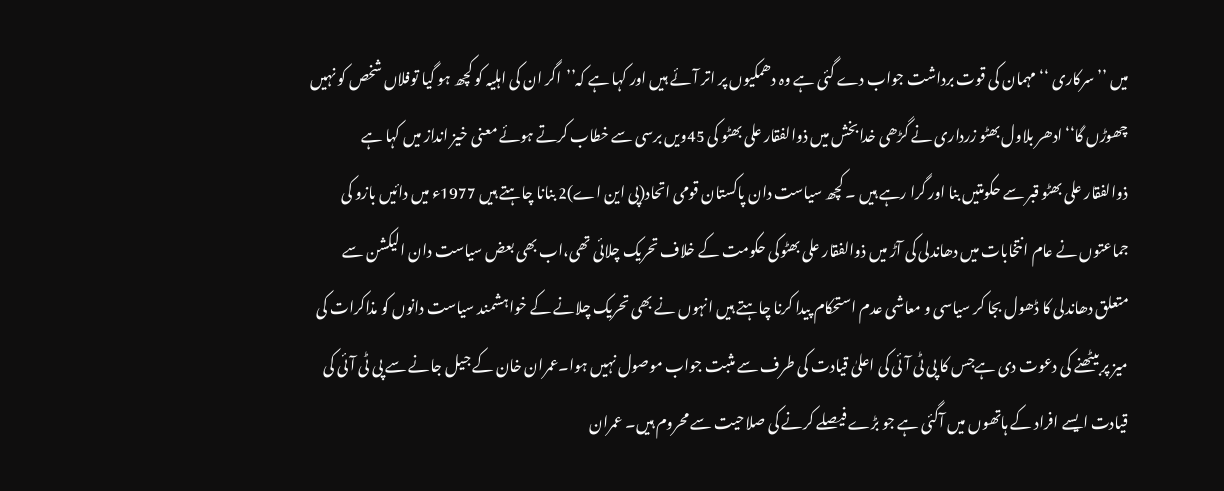میں ’’سرکاری ‘‘ مہمان کی قوت برداشت جواب دے گئی ہے وہ دھمکیوں پر اتر آئے ہیں اور کہا ہے کہ’’اگر ان کی اہلیہ کو کچھ ہو گیا توفلاں شخص کو نہیں چھوڑں گا‘‘ادھر بلاول بھٹو زرداری نے گڑھی خدابخش میں ذوالفقار علی بھٹو کی 45ویں برسی سے خطاب کرتے ہوئے معنی خیز انداز میں کہا ہے ذوالفقار علی بھٹو قبر سے حکومتیں بنا اور گرا رہے ہیں ۔ کچھ سیاست دان پاکستان قومی اتحاد(پی این اے)2 بنانا چاہتے ہیں 1977ء میں دائیں بازو کی جماعتوں نے عام انتخابات میں دھاندلی کی آڑ میں ذوالفقار علی بھٹوکی حکومت کے خلاف تحریک چلائی تھی،اب بھی بعض سیاست دان الیکشن سے متعلق دھاندلی کا ڈھول بجا کر سیاسی و معاشی عدم استحکام پیدا کرنا چاہتے ہیں انہوں نے بھی تحریک چلانے کے خواہشمند سیاست دانوں کو مذاکرات کی میز پر بیٹھنے کی دعوت دی ہےجس کا پی ٹی آئی کی اعلیٰ قیادت کی طرف سے مثبت جواب موصول نہیں ہوا۔عمران خان کے جیل جانے سے پی ٹی آئی کی قیادت ایسے افراد کے ہاتھوں میں آگئی ہے جو بڑے فیصلے کرنے کی صلاحیت سے محروم ہیں۔ عمران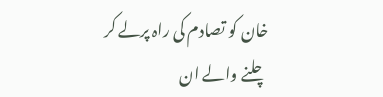خان کو تصادم کی راہ پرلے کر چلنے والے ان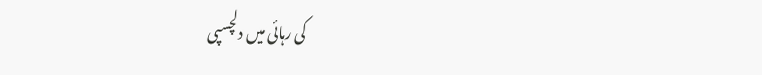کی رہائی میں دلچسپی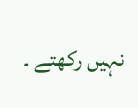نہیں رکھتے ۔